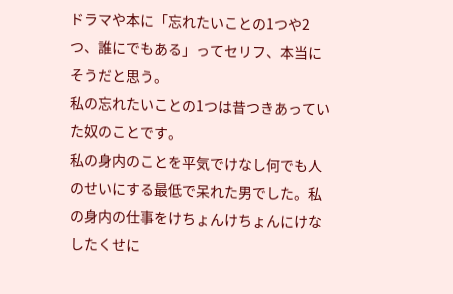ドラマや本に「忘れたいことの1つや2つ、誰にでもある」ってセリフ、本当にそうだと思う。
私の忘れたいことの1つは昔つきあっていた奴のことです。
私の身内のことを平気でけなし何でも人のせいにする最低で呆れた男でした。私の身内の仕事をけちょんけちょんにけなしたくせに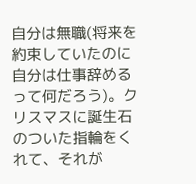自分は無職(将来を約束していたのに自分は仕事辞めるって何だろう)。クリスマスに誕生石のついた指輪をくれて、それが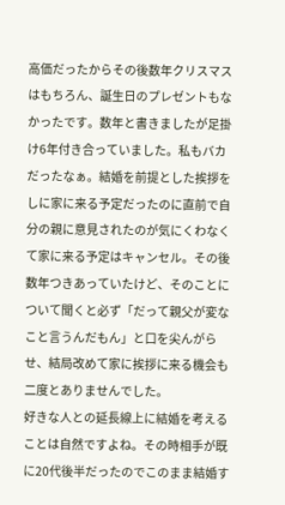高価だったからその後数年クリスマスはもちろん、誕生日のプレゼントもなかったです。数年と書きましたが足掛け6年付き合っていました。私もバカだったなぁ。結婚を前提とした挨拶をしに家に来る予定だったのに直前で自分の親に意見されたのが気にくわなくて家に来る予定はキャンセル。その後数年つきあっていたけど、そのことについて聞くと必ず「だって親父が変なこと言うんだもん」と口を尖んがらせ、結局改めて家に挨拶に来る機会も二度とありませんでした。
好きな人との延長線上に結婚を考えることは自然ですよね。その時相手が既に20代後半だったのでこのまま結婚す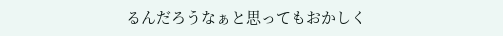るんだろうなぁと思ってもおかしく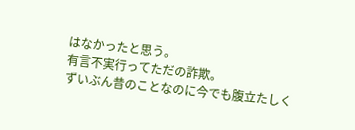はなかったと思う。
有言不実行ってただの詐欺。
ずいぶん昔のことなのに今でも腹立たしく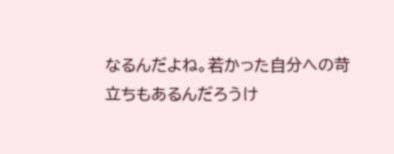なるんだよね。若かった自分への苛立ちもあるんだろうけ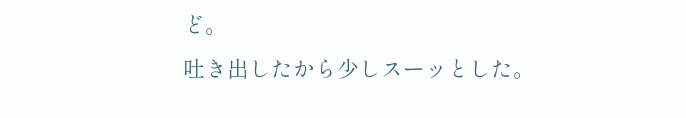ど。
吐き出したから少しスーッとした。